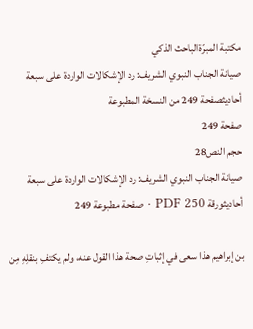مكتبة المبرّةالباحث الذكي
صيانة الجناب النبوي الشريف: رد الإشكالات الواردة على سبعة أحاديثصفحة 249 من النسخة المطبوعة
صفحة 249
حجم النص28
صيانة الجناب النبوي الشريف: رد الإشكالات الواردة على سبعة أحاديثورقة PDF 250 · صفحة مطبوعة 249

بن إبراهيم هذا سعى في إثباتِ صحة هذا القول عنه، ولم يكتفِ بنقلِهِ مِن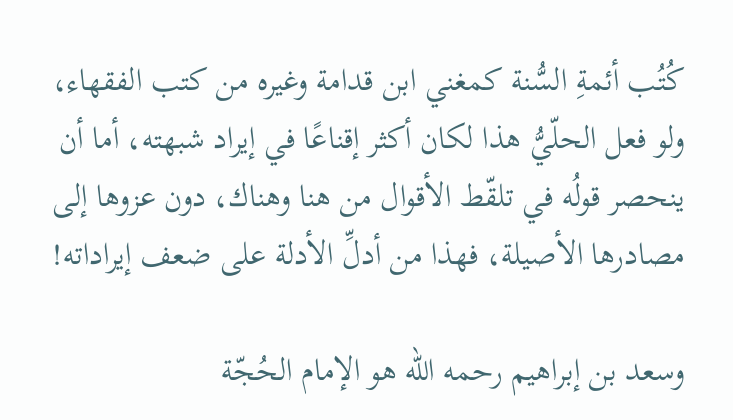كُتُب أئمةِ السُّنة كمغني ابن قدامة وغيره من كتب الفقهاء، ولو فعل الحلّيُّ هذا لكان أكثر إقناعًا في إيراد شبهته، أما أن ينحصر قولُه في تلقّط الأقوال من هنا وهناك، دون عزوها إلى مصادرها الأصيلة، فهذا من أدلِّ الأدلة على ضعف إيراداته!

وسعد بن إبراهيم رحمه الله هو الإمام الحُجّة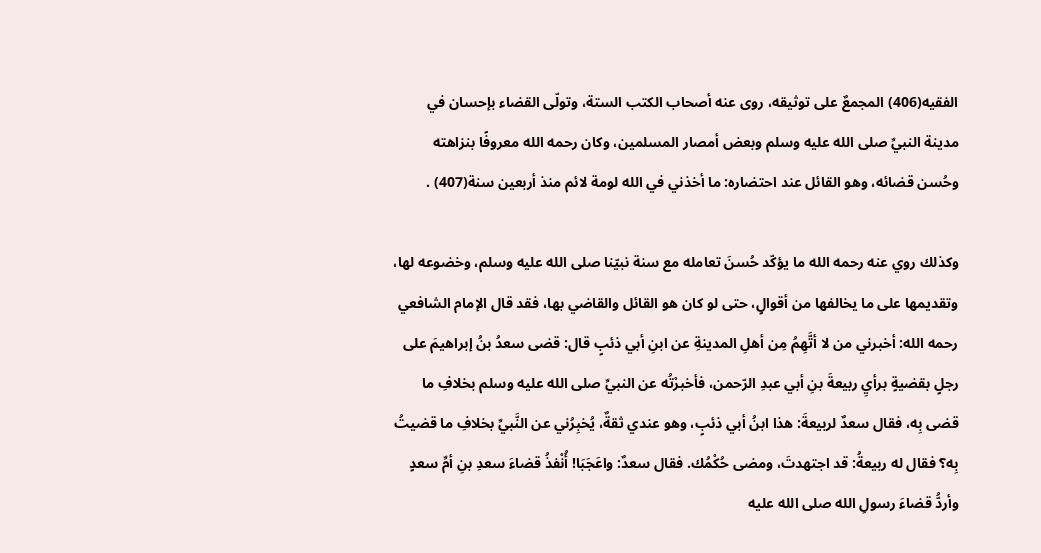الفقيه(406) المجمعٌ على توثيقه، روى عنه أصحاب الكتب الستة، وتولّى القضاء بإحسان في مدينة النبيِّ صلى الله عليه وسلم وبعض أمصار المسلمين، وكان رحمه الله معروفًا بنزاهته وحُسن قضائه، وهو القائل عند احتضاره: ما أخذني في الله لومة لائم منذ أربعين سنة(407) .

وكذلك روي عنه رحمه الله ما يؤكّد حُسنَ تعامله مع سنة نبيّنا صلى الله عليه وسلم، وخضوعه لها، وتقديمها على ما يخالفها من أقوالٍ، حتى لو كان هو القائل والقاضي بها، فقد قال الإمام الشافعي رحمه الله: أخبرني من لا أتَّهِمُ مِن أهلِ المدينةِ عن ابنِ أبي ذئبٍ قال: قضى سعدُ بنُ إبراهيمَ على رجلٍ بقضيةٍ برأيِ ربيعةَ بنِ أبي عبدِ الرّحمن، فأخبرْتُه عن النبيِّ صلى الله عليه وسلم بخلافِ ما قضى بِه، فقال سعدٌ لربيعةَ: هذا ابنُ أبي ذئبٍ، وهو عندي ثقةٌ، يُخبِرُني عن النَّبيِّ بخلافِ ما قضيتُ بِه؟ فقال له ربيعةُ: قد اجتهدتَ، ومضى حُكْمُك. فقال سعدٌ: واعَجَبَا! أُنْفذُ قضاءَ سعدِ بنِ أمِّ سعدٍ وأردُّ قضاءَ رسولِ الله صلى الله عليه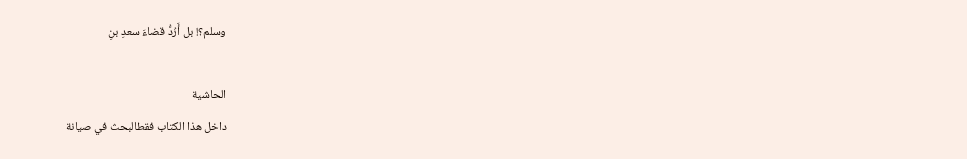وسلم؟! بل أَرُدُّ قضاءَ سعدِ بنِ

الحاشية
داخل هذا الكتاب فقطالبحث في صيانة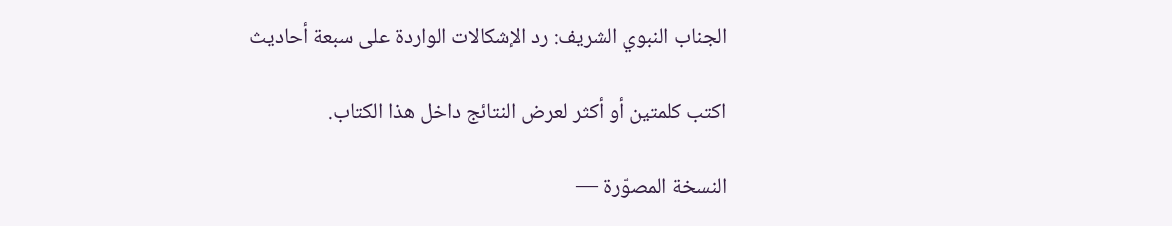الجناب النبوي الشريف: رد الإشكالات الواردة على سبعة أحاديث

اكتب كلمتين أو أكثر لعرض النتائج داخل هذا الكتاب.

النسخة المصوّرة —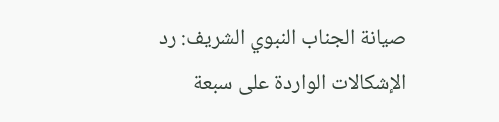صيانة الجناب النبوي الشريف: رد الإشكالات الواردة على سبعة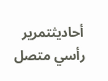أحاديثتمرير رأسي متصل